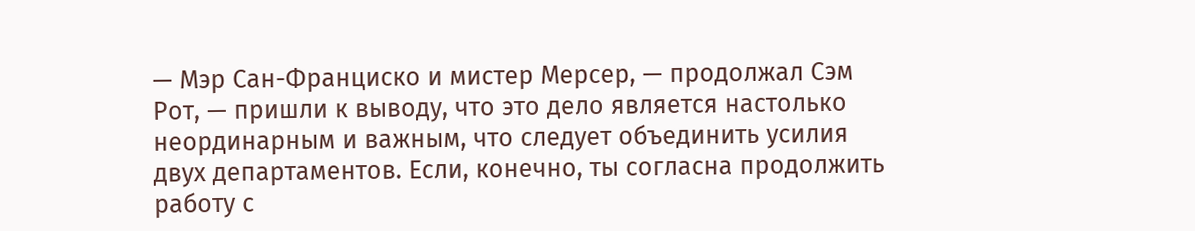— Мэр Сан-Франциско и мистер Мерсер, — продолжал Сэм Рот, — пришли к выводу, что это дело является настолько неординарным и важным, что следует объединить усилия двух департаментов. Если, конечно, ты согласна продолжить работу с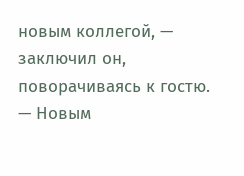новым коллегой, — заключил он, поворачиваясь к гостю.
— Новым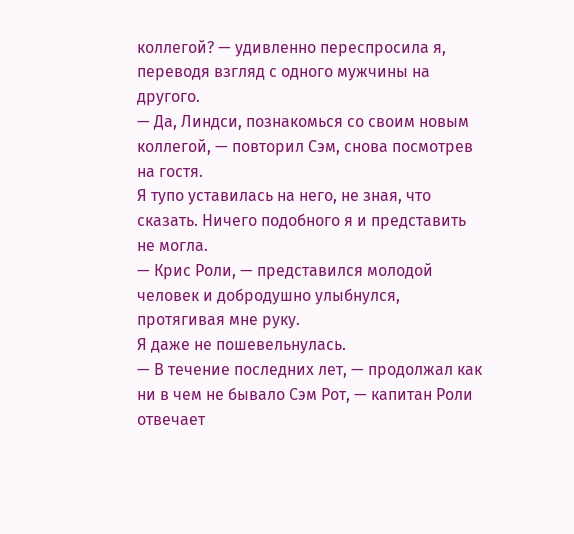коллегой? — удивленно переспросила я, переводя взгляд с одного мужчины на другого.
— Да, Линдси, познакомься со своим новым коллегой, — повторил Сэм, снова посмотрев на гостя.
Я тупо уставилась на него, не зная, что сказать. Ничего подобного я и представить не могла.
— Крис Роли, — представился молодой человек и добродушно улыбнулся, протягивая мне руку.
Я даже не пошевельнулась.
— В течение последних лет, — продолжал как ни в чем не бывало Сэм Рот, — капитан Роли отвечает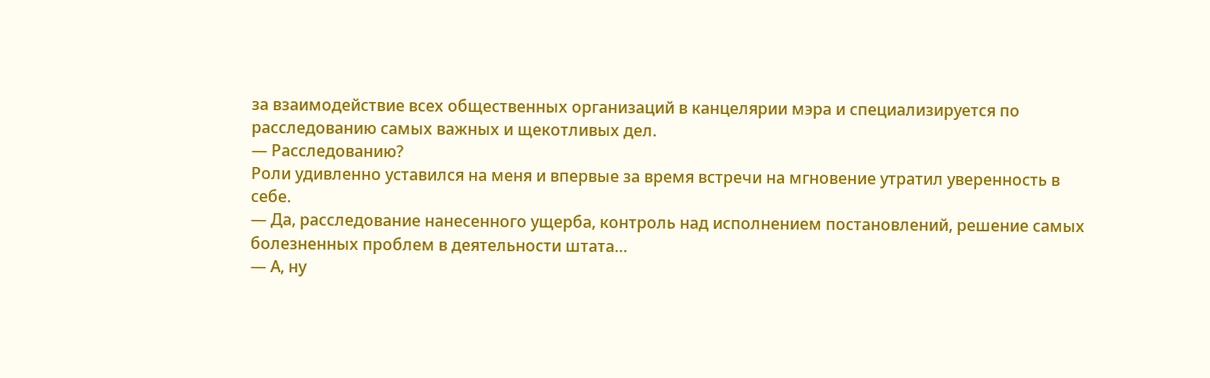за взаимодействие всех общественных организаций в канцелярии мэра и специализируется по расследованию самых важных и щекотливых дел.
— Расследованию?
Роли удивленно уставился на меня и впервые за время встречи на мгновение утратил уверенность в себе.
— Да, расследование нанесенного ущерба, контроль над исполнением постановлений, решение самых болезненных проблем в деятельности штата…
— А, ну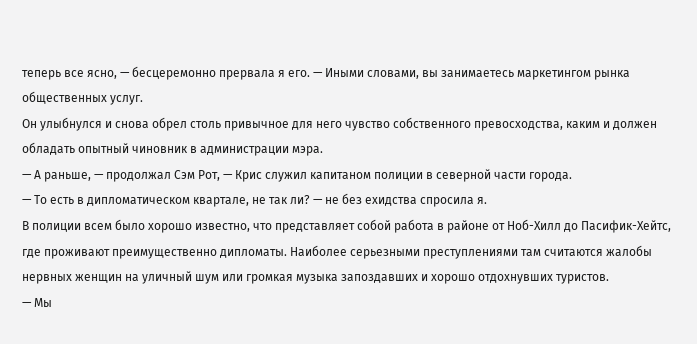теперь все ясно, — бесцеремонно прервала я его. — Иными словами, вы занимаетесь маркетингом рынка общественных услуг.
Он улыбнулся и снова обрел столь привычное для него чувство собственного превосходства, каким и должен обладать опытный чиновник в администрации мэра.
— А раньше, — продолжал Сэм Рот, — Крис служил капитаном полиции в северной части города.
— То есть в дипломатическом квартале, не так ли? — не без ехидства спросила я.
В полиции всем было хорошо известно, что представляет собой работа в районе от Ноб-Хилл до Пасифик-Хейтс, где проживают преимущественно дипломаты. Наиболее серьезными преступлениями там считаются жалобы нервных женщин на уличный шум или громкая музыка запоздавших и хорошо отдохнувших туристов.
— Мы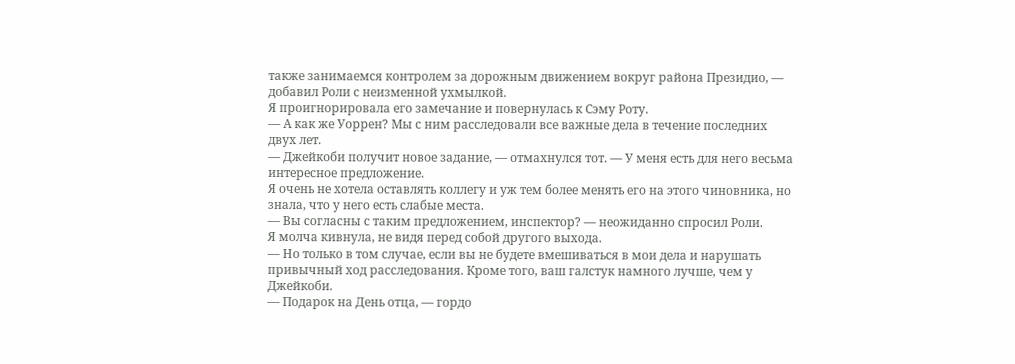также занимаемся контролем за дорожным движением вокруг района Президио, — добавил Роли с неизменной ухмылкой.
Я проигнорировала его замечание и повернулась к Сэму Роту.
— А как же Уоррен? Мы с ним расследовали все важные дела в течение последних двух лет.
— Джейкоби получит новое задание, — отмахнулся тот. — У меня есть для него весьма интересное предложение.
Я очень не хотела оставлять коллегу и уж тем более менять его на этого чиновника, но знала, что у него есть слабые места.
— Вы согласны с таким предложением, инспектор? — неожиданно спросил Роли.
Я молча кивнула, не видя перед собой другого выхода.
— Но только в том случае, если вы не будете вмешиваться в мои дела и нарушать привычный ход расследования. Кроме того, ваш галстук намного лучше, чем у Джейкоби.
— Подарок на День отца, — гордо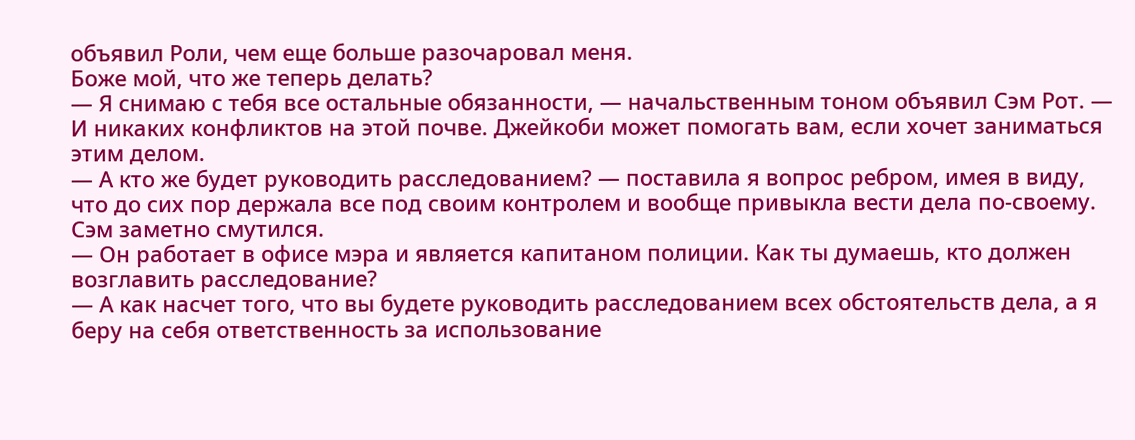объявил Роли, чем еще больше разочаровал меня.
Боже мой, что же теперь делать?
— Я снимаю с тебя все остальные обязанности, — начальственным тоном объявил Сэм Рот. — И никаких конфликтов на этой почве. Джейкоби может помогать вам, если хочет заниматься этим делом.
— А кто же будет руководить расследованием? — поставила я вопрос ребром, имея в виду, что до сих пор держала все под своим контролем и вообще привыкла вести дела по-своему.
Сэм заметно смутился.
— Он работает в офисе мэра и является капитаном полиции. Как ты думаешь, кто должен возглавить расследование?
— А как насчет того, что вы будете руководить расследованием всех обстоятельств дела, а я беру на себя ответственность за использование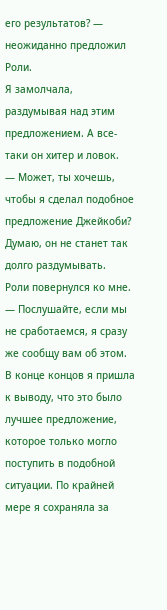его результатов? — неожиданно предложил Роли.
Я замолчала, раздумывая над этим предложением. А все-таки он хитер и ловок.
— Может, ты хочешь, чтобы я сделал подобное предложение Джейкоби? Думаю, он не станет так долго раздумывать.
Роли повернулся ко мне.
— Послушайте, если мы не сработаемся, я сразу же сообщу вам об этом.
В конце концов я пришла к выводу, что это было лучшее предложение, которое только могло поступить в подобной ситуации. По крайней мере я сохраняла за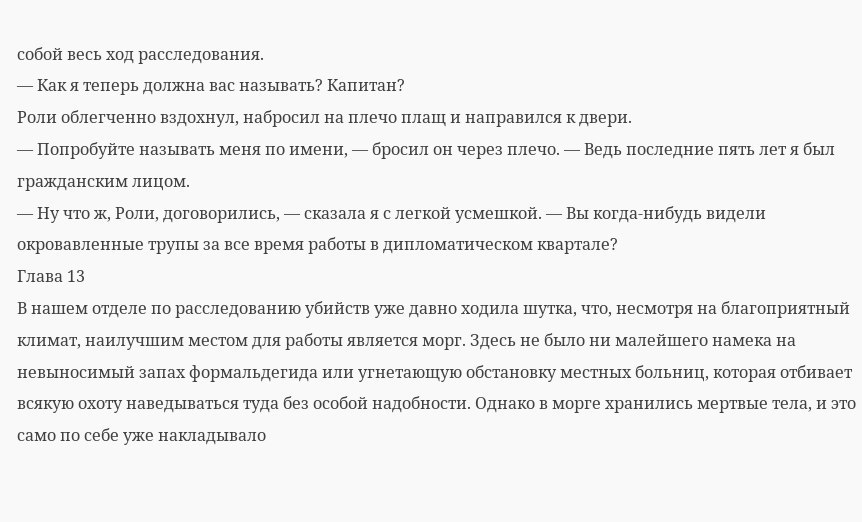собой весь ход расследования.
— Как я теперь должна вас называть? Капитан?
Роли облегченно вздохнул, набросил на плечо плащ и направился к двери.
— Попробуйте называть меня по имени, — бросил он через плечо. — Ведь последние пять лет я был гражданским лицом.
— Ну что ж, Роли, договорились, — сказала я с легкой усмешкой. — Вы когда-нибудь видели окровавленные трупы за все время работы в дипломатическом квартале?
Глава 13
В нашем отделе по расследованию убийств уже давно ходила шутка, что, несмотря на благоприятный климат, наилучшим местом для работы является морг. Здесь не было ни малейшего намека на невыносимый запах формальдегида или угнетающую обстановку местных больниц, которая отбивает всякую охоту наведываться туда без особой надобности. Однако в морге хранились мертвые тела, и это само по себе уже накладывало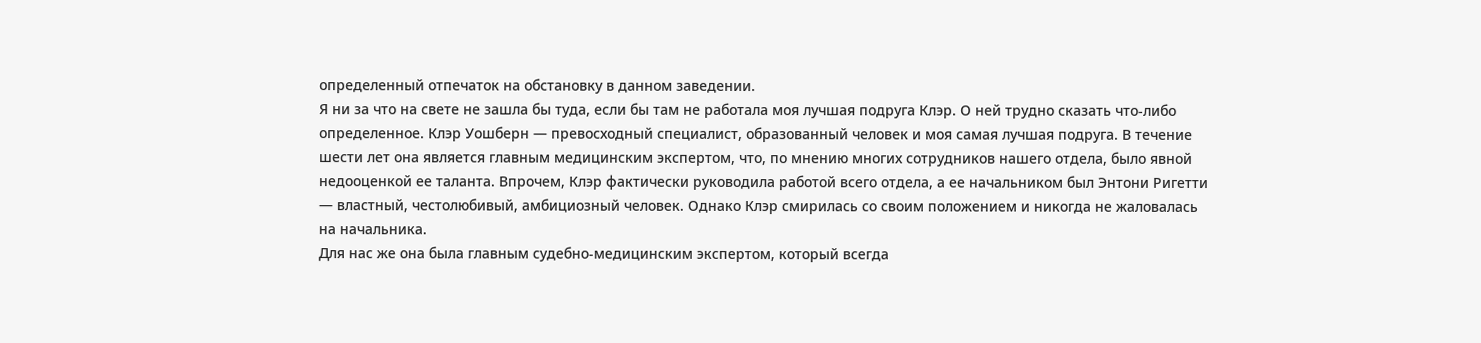определенный отпечаток на обстановку в данном заведении.
Я ни за что на свете не зашла бы туда, если бы там не работала моя лучшая подруга Клэр. О ней трудно сказать что-либо определенное. Клэр Уошберн — превосходный специалист, образованный человек и моя самая лучшая подруга. В течение шести лет она является главным медицинским экспертом, что, по мнению многих сотрудников нашего отдела, было явной недооценкой ее таланта. Впрочем, Клэр фактически руководила работой всего отдела, а ее начальником был Энтони Ригетти — властный, честолюбивый, амбициозный человек. Однако Клэр смирилась со своим положением и никогда не жаловалась на начальника.
Для нас же она была главным судебно-медицинским экспертом, который всегда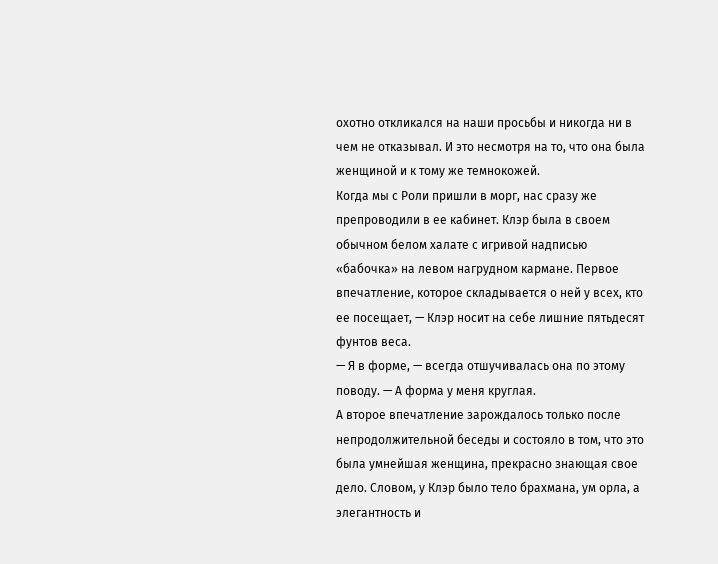охотно откликался на наши просьбы и никогда ни в чем не отказывал. И это несмотря на то, что она была женщиной и к тому же темнокожей.
Когда мы с Роли пришли в морг, нас сразу же препроводили в ее кабинет. Клэр была в своем обычном белом халате с игривой надписью «бабочка» на левом нагрудном кармане. Первое впечатление, которое складывается о ней у всех, кто ее посещает, — Клэр носит на себе лишние пятьдесят фунтов веса.
— Я в форме, — всегда отшучивалась она по этому поводу. — А форма у меня круглая.
А второе впечатление зарождалось только после непродолжительной беседы и состояло в том, что это была умнейшая женщина, прекрасно знающая свое дело. Словом, у Клэр было тело брахмана, ум орла, а элегантность и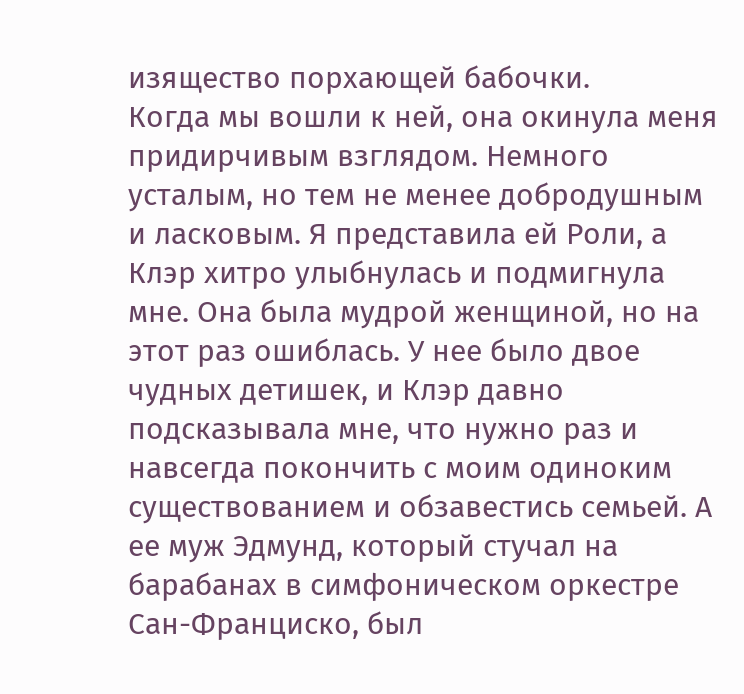изящество порхающей бабочки.
Когда мы вошли к ней, она окинула меня придирчивым взглядом. Немного усталым, но тем не менее добродушным и ласковым. Я представила ей Роли, а Клэр хитро улыбнулась и подмигнула мне. Она была мудрой женщиной, но на этот раз ошиблась. У нее было двое чудных детишек, и Клэр давно подсказывала мне, что нужно раз и навсегда покончить с моим одиноким существованием и обзавестись семьей. А ее муж Эдмунд, который стучал на барабанах в симфоническом оркестре Сан-Франциско, был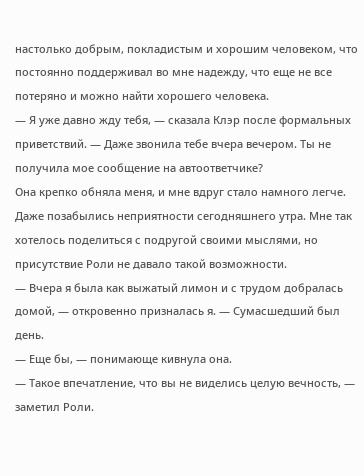настолько добрым, покладистым и хорошим человеком, что постоянно поддерживал во мне надежду, что еще не все потеряно и можно найти хорошего человека.
— Я уже давно жду тебя, — сказала Клэр после формальных приветствий. — Даже звонила тебе вчера вечером. Ты не получила мое сообщение на автоответчике?
Она крепко обняла меня, и мне вдруг стало намного легче. Даже позабылись неприятности сегодняшнего утра. Мне так хотелось поделиться с подругой своими мыслями, но присутствие Роли не давало такой возможности.
— Вчера я была как выжатый лимон и с трудом добралась домой, — откровенно призналась я. — Сумасшедший был день.
— Еще бы, — понимающе кивнула она.
— Такое впечатление, что вы не виделись целую вечность, — заметил Роли.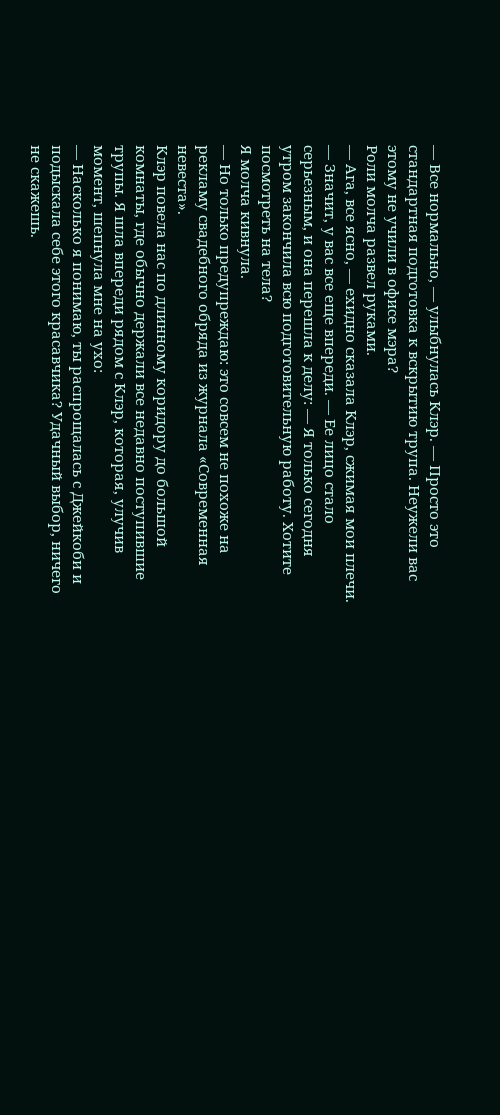— Все нормально, — улыбнулась Клэр. — Просто это стандартная подготовка к вскрытию трупа. Неужели вас этому не учили в офисе мэра?
Роли молча развел руками.
— Ага, все ясно, — ехидно сказала Клэр, сжимая мои плечи. — Значит, у вас все еще впереди. — Ее лицо стало серьезным, и она перешла к делу: — Я только сегодня утром закончила всю подготовительную работу. Хотите посмотреть на тела?
Я молча кивнула.
— Но только предупреждаю: это совсем не похоже на рекламу свадебного обряда из журнала «Современная невеста».
Клэр повела нас по длинному коридору до большой комнаты, где обычно держали все недавно поступившие трупы. Я шла впереди рядом с Клэр, которая, улучив момент, шепнула мне на ухо:
— Насколько я понимаю, ты распрощалась с Джейкоби и подыскала себе этого красавчика? Удачный выбор, ничего не скажешь.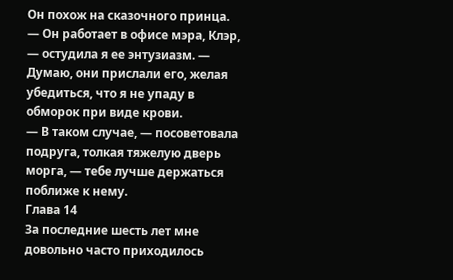Он похож на сказочного принца.
— Он работает в офисе мэра, Клэр, — остудила я ее энтузиазм. — Думаю, они прислали его, желая убедиться, что я не упаду в обморок при виде крови.
— В таком случае, — посоветовала подруга, толкая тяжелую дверь морга, — тебе лучше держаться поближе к нему.
Глава 14
За последние шесть лет мне довольно часто приходилось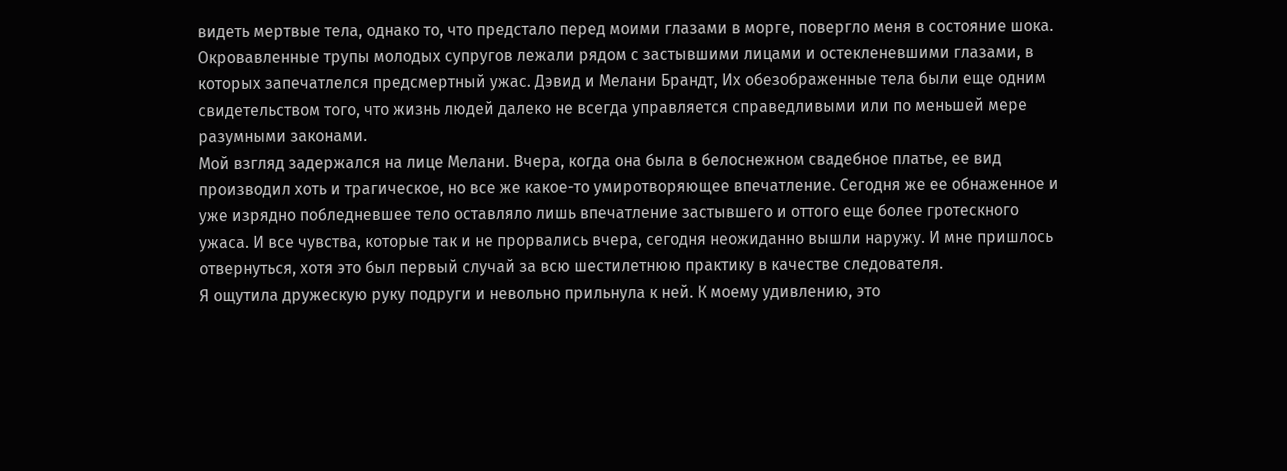видеть мертвые тела, однако то, что предстало перед моими глазами в морге, повергло меня в состояние шока. Окровавленные трупы молодых супругов лежали рядом с застывшими лицами и остекленевшими глазами, в которых запечатлелся предсмертный ужас. Дэвид и Мелани Брандт, Их обезображенные тела были еще одним свидетельством того, что жизнь людей далеко не всегда управляется справедливыми или по меньшей мере разумными законами.
Мой взгляд задержался на лице Мелани. Вчера, когда она была в белоснежном свадебное платье, ее вид производил хоть и трагическое, но все же какое-то умиротворяющее впечатление. Сегодня же ее обнаженное и уже изрядно побледневшее тело оставляло лишь впечатление застывшего и оттого еще более гротескного ужаса. И все чувства, которые так и не прорвались вчера, сегодня неожиданно вышли наружу. И мне пришлось отвернуться, хотя это был первый случай за всю шестилетнюю практику в качестве следователя.
Я ощутила дружескую руку подруги и невольно прильнула к ней. К моему удивлению, это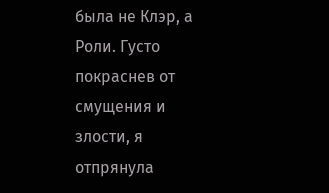была не Клэр, а Роли. Густо покраснев от смущения и злости, я отпрянула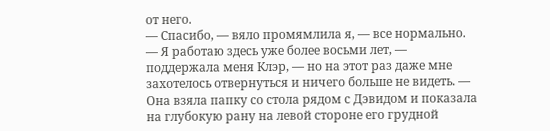от него.
— Спасибо, — вяло промямлила я, — все нормально.
— Я работаю здесь уже более восьми лет, — поддержала меня Клэр, — но на этот раз даже мне захотелось отвернуться и ничего больше не видеть. — Она взяла папку со стола рядом с Дэвидом и показала на глубокую рану на левой стороне его грудной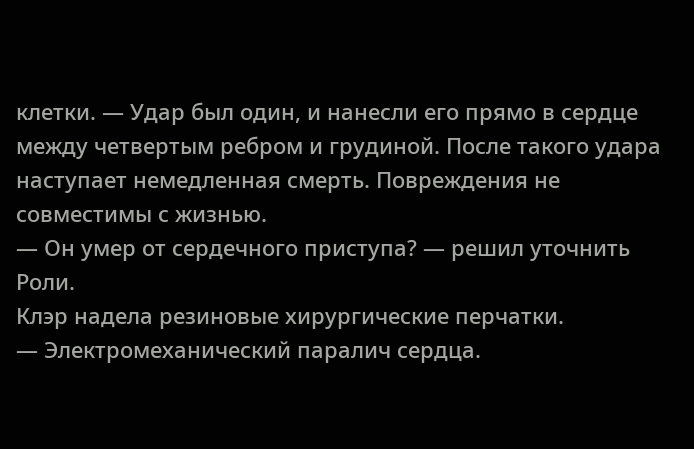клетки. — Удар был один, и нанесли его прямо в сердце между четвертым ребром и грудиной. После такого удара наступает немедленная смерть. Повреждения не совместимы с жизнью.
— Он умер от сердечного приступа? — решил уточнить Роли.
Клэр надела резиновые хирургические перчатки.
— Электромеханический паралич сердца.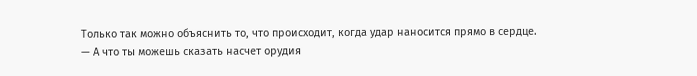Только так можно объяснить то, что происходит, когда удар наносится прямо в сердце.
— А что ты можешь сказать насчет орудия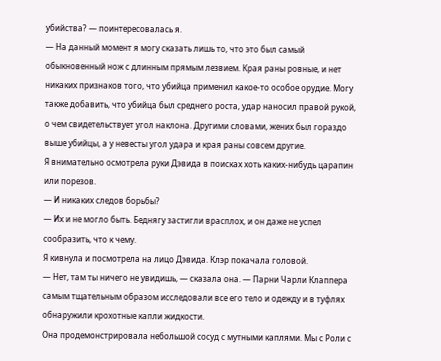убийства? — поинтересовалась я.
— На данный момент я могу сказать лишь то, что это был самый обыкновенный нож с длинным прямым лезвием. Края раны ровные, и нет никаких признаков того, что убийца применил какое-то особое орудие. Могу также добавить, что убийца был среднего роста, удар наносил правой рукой, о чем свидетельствует угол наклона. Другими словами, жених был гораздо выше убийцы, а у невесты угол удара и края раны совсем другие.
Я внимательно осмотрела руки Дэвида в поисках хоть каких-нибудь царапин или порезов.
— И никаких следов борьбы?
— Их и не могло быть. Беднягу застигли врасплох, и он даже не успел сообразить, что к чему.
Я кивнула и посмотрела на лицо Дэвида. Клэр покачала головой.
— Нет, там ты ничего не увидишь, — сказала она. — Парни Чарли Клаппера самым тщательным образом исследовали все его тело и одежду и в туфлях обнаружили крохотные капли жидкости.
Она продемонстрировала небольшой сосуд с мутными каплями. Мы с Роли с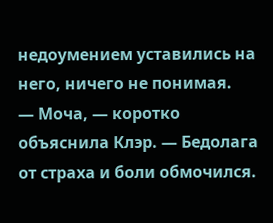недоумением уставились на него, ничего не понимая.
— Моча, — коротко объяснила Клэр. — Бедолага от страха и боли обмочился.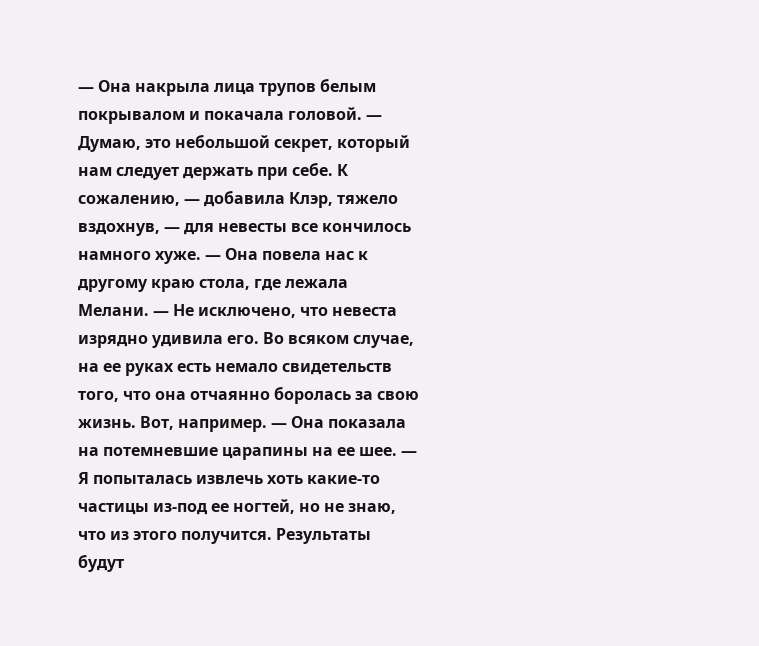— Она накрыла лица трупов белым покрывалом и покачала головой. — Думаю, это небольшой секрет, который нам следует держать при себе. К сожалению, — добавила Клэр, тяжело вздохнув, — для невесты все кончилось намного хуже. — Она повела нас к другому краю стола, где лежала Мелани. — Не исключено, что невеста изрядно удивила его. Во всяком случае, на ее руках есть немало свидетельств того, что она отчаянно боролась за свою жизнь. Вот, например. — Она показала на потемневшие царапины на ее шее. — Я попыталась извлечь хоть какие-то частицы из-под ее ногтей, но не знаю, что из этого получится. Результаты будут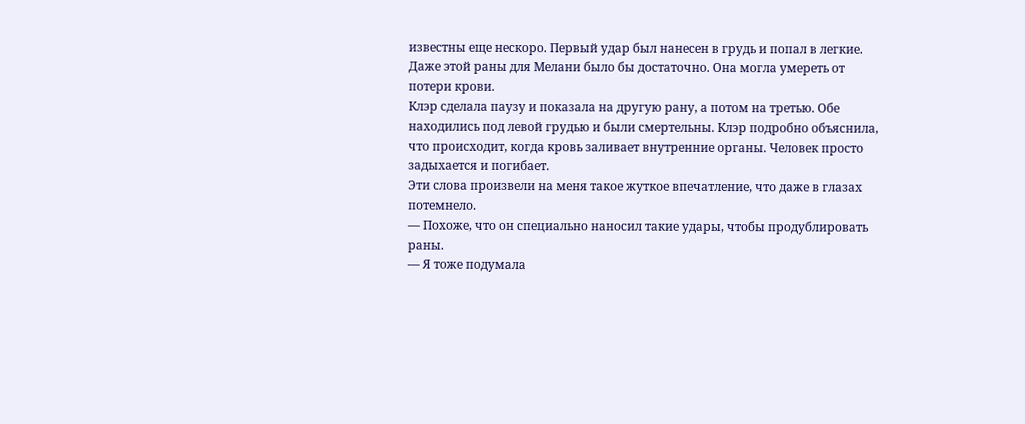известны еще нескоро. Первый удар был нанесен в грудь и попал в легкие. Даже этой раны для Мелани было бы достаточно. Она могла умереть от потери крови.
Клэр сделала паузу и показала на другую рану, а потом на третью. Обе находились под левой грудью и были смертельны. Клэр подробно объяснила, что происходит, когда кровь заливает внутренние органы. Человек просто задыхается и погибает.
Эти слова произвели на меня такое жуткое впечатление, что даже в глазах потемнело.
— Похоже, что он специально наносил такие удары, чтобы продублировать раны.
— Я тоже подумала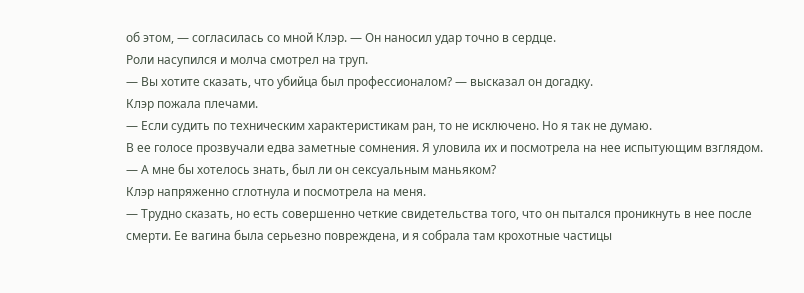об этом, — согласилась со мной Клэр. — Он наносил удар точно в сердце.
Роли насупился и молча смотрел на труп.
— Вы хотите сказать, что убийца был профессионалом? — высказал он догадку.
Клэр пожала плечами.
— Если судить по техническим характеристикам ран, то не исключено. Но я так не думаю.
В ее голосе прозвучали едва заметные сомнения. Я уловила их и посмотрела на нее испытующим взглядом.
— А мне бы хотелось знать, был ли он сексуальным маньяком?
Клэр напряженно сглотнула и посмотрела на меня.
— Трудно сказать, но есть совершенно четкие свидетельства того, что он пытался проникнуть в нее после смерти. Ее вагина была серьезно повреждена, и я собрала там крохотные частицы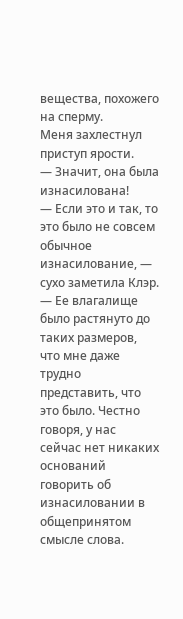вещества, похожего на сперму.
Меня захлестнул приступ ярости.
— Значит, она была изнасилована!
— Если это и так, то это было не совсем обычное изнасилование, — сухо заметила Клэр. — Ее влагалище было растянуто до таких размеров, что мне даже трудно представить, что это было. Честно говоря, у нас сейчас нет никаких оснований говорить об изнасиловании в общепринятом смысле слова.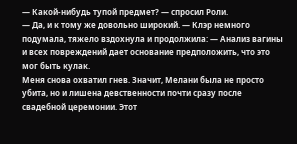— Какой-нибудь тупой предмет? — спросил Роли.
— Да, и к тому же довольно широкий. — Клэр немного подумала, тяжело вздохнула и продолжила: — Анализ вагины и всех повреждений дает основание предположить, что это мог быть кулак.
Меня снова охватил гнев. Значит, Мелани была не просто убита, но и лишена девственности почти сразу после свадебной церемонии. Этот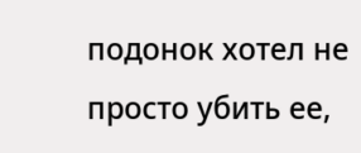подонок хотел не просто убить ее,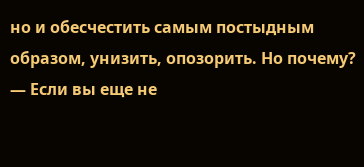но и обесчестить самым постыдным образом, унизить, опозорить. Но почему?
— Если вы еще не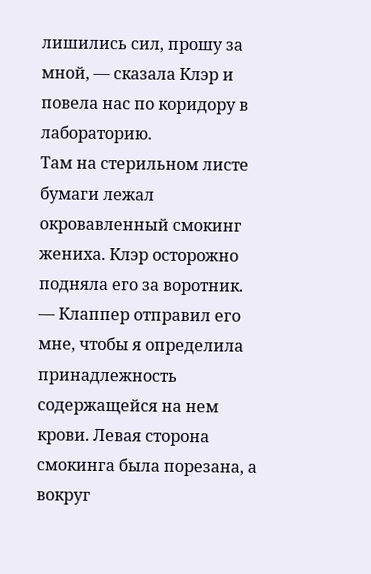лишились сил, прошу за мной, — сказала Клэр и повела нас по коридору в лабораторию.
Там на стерильном листе бумаги лежал окровавленный смокинг жениха. Клэр осторожно подняла его за воротник.
— Клаппер отправил его мне, чтобы я определила принадлежность содержащейся на нем крови. Левая сторона смокинга была порезана, а вокруг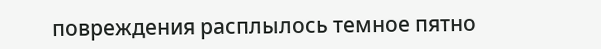повреждения расплылось темное пятно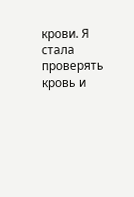крови. Я стала проверять кровь и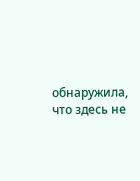обнаружила, что здесь не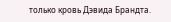только кровь Дэвида Брандта.